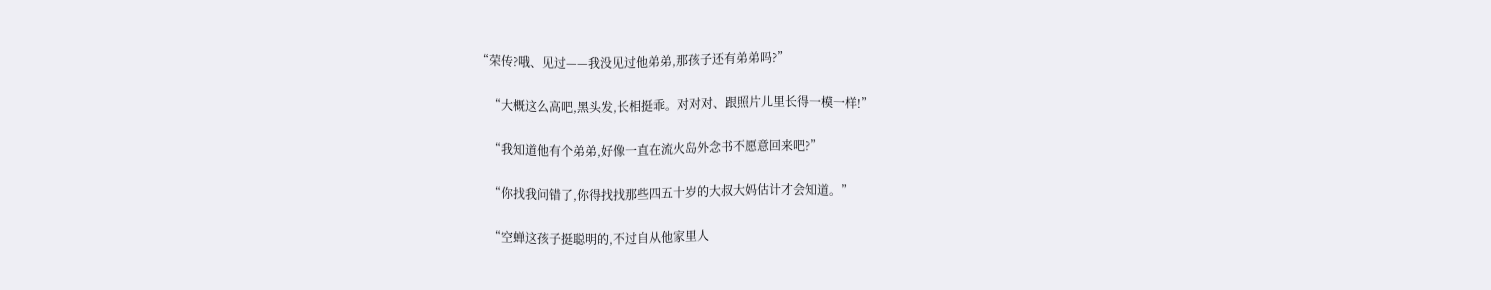“荣传?哦、见过——我没见过他弟弟,那孩子还有弟弟吗?”

    “大概这么高吧,黑头发,长相挺乖。对对对、跟照片儿里长得一模一样!”

    “我知道他有个弟弟,好像一直在流火岛外念书不愿意回来吧?”

    “你找我问错了,你得找找那些四五十岁的大叔大妈估计才会知道。”

    “空蝉这孩子挺聪明的,不过自从他家里人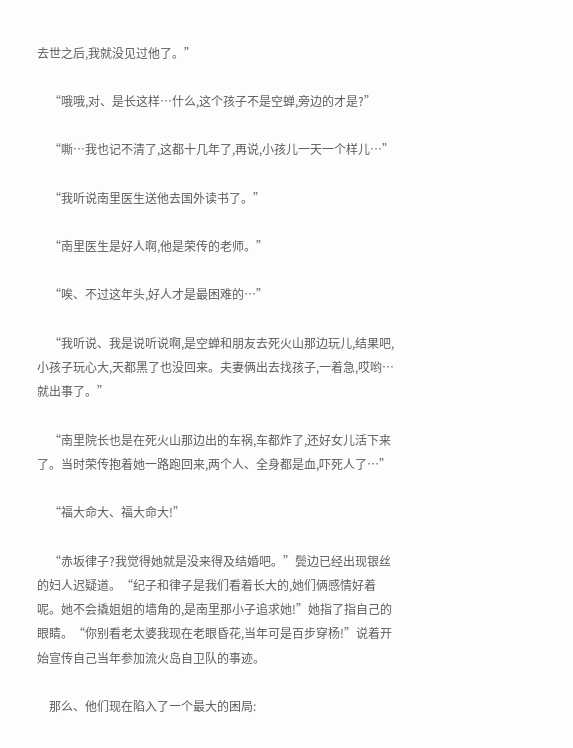去世之后,我就没见过他了。”

    “哦哦,对、是长这样…什么,这个孩子不是空蝉,旁边的才是?”

    “嘶…我也记不清了,这都十几年了,再说,小孩儿一天一个样儿…”

    “我听说南里医生送他去国外读书了。”

    “南里医生是好人啊,他是荣传的老师。”

    “唉、不过这年头,好人才是最困难的…”

    “我听说、我是说听说啊,是空蝉和朋友去死火山那边玩儿,结果吧,小孩子玩心大,天都黑了也没回来。夫妻俩出去找孩子,一着急,哎哟…就出事了。”

    “南里院长也是在死火山那边出的车祸,车都炸了,还好女儿活下来了。当时荣传抱着她一路跑回来,两个人、全身都是血,吓死人了…”

    “福大命大、福大命大!”

    “赤坂律子?我觉得她就是没来得及结婚吧。”鬓边已经出现银丝的妇人迟疑道。“纪子和律子是我们看着长大的,她们俩感情好着呢。她不会撬姐姐的墙角的,是南里那小子追求她!”她指了指自己的眼睛。“你别看老太婆我现在老眼昏花,当年可是百步穿杨!”说着开始宣传自己当年参加流火岛自卫队的事迹。

    那么、他们现在陷入了一个最大的困局: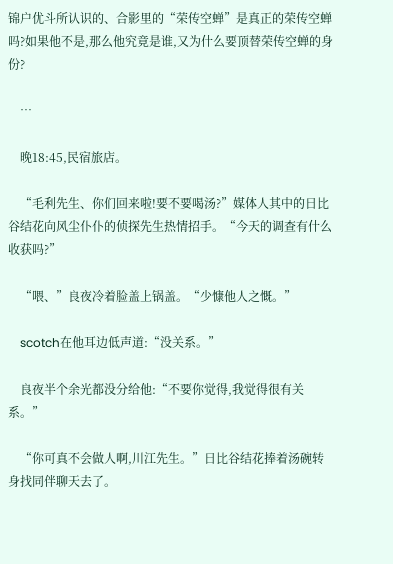锦户优斗所认识的、合影里的“荣传空蝉”是真正的荣传空蝉吗?如果他不是,那么他究竟是谁,又为什么要顶替荣传空蝉的身份?

    …

    晚18:45,民宿旅店。

    “毛利先生、你们回来啦!要不要喝汤?”媒体人其中的日比谷结花向风尘仆仆的侦探先生热情招手。“今天的调查有什么收获吗?”

    “喂、”良夜冷着脸盖上锅盖。“少慷他人之慨。”

    scotch在他耳边低声道:“没关系。”

    良夜半个余光都没分给他:“不要你觉得,我觉得很有关系。”

    “你可真不会做人啊,川江先生。”日比谷结花捧着汤碗转身找同伴聊天去了。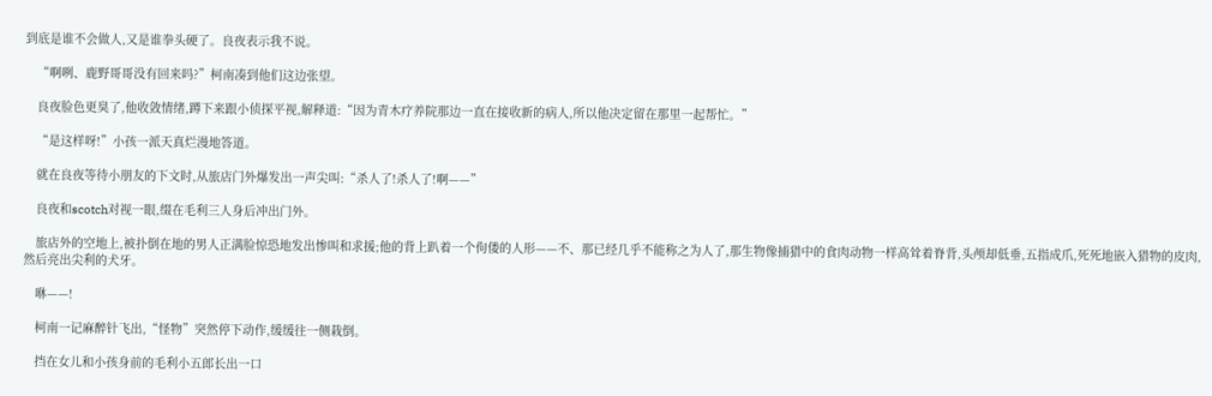到底是谁不会做人,又是谁拳头硬了。良夜表示我不说。

    “啊咧、鹿野哥哥没有回来吗?”柯南凑到他们这边张望。

    良夜脸色更臭了,他收敛情绪,蹲下来跟小侦探平视,解释道:“因为青木疗养院那边一直在接收新的病人,所以他决定留在那里一起帮忙。”

    “是这样呀!”小孩一派天真烂漫地答道。

    就在良夜等待小朋友的下文时,从旅店门外爆发出一声尖叫:“杀人了!杀人了!啊——”

    良夜和scotch对视一眼,缀在毛利三人身后冲出门外。

    旅店外的空地上,被扑倒在地的男人正满脸惊恐地发出惨叫和求援;他的背上趴着一个佝偻的人形——不、那已经几乎不能称之为人了,那生物像捕猎中的食肉动物一样高耸着脊背,头颅却低垂,五指成爪,死死地嵌入猎物的皮肉,然后亮出尖利的犬牙。

    咻——!

    柯南一记麻醉针飞出,“怪物”突然停下动作,缓缓往一侧栽倒。

    挡在女儿和小孩身前的毛利小五郎长出一口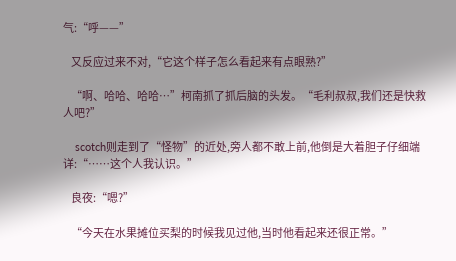气:“呼——”

    又反应过来不对,“它这个样子怎么看起来有点眼熟?”

    “啊、哈哈、哈哈…”柯南抓了抓后脑的头发。“毛利叔叔,我们还是快救人吧?”

    scotch则走到了“怪物”的近处,旁人都不敢上前,他倒是大着胆子仔细端详:“……这个人我认识。”

    良夜:“嗯?”

    “今天在水果摊位买梨的时候我见过他,当时他看起来还很正常。”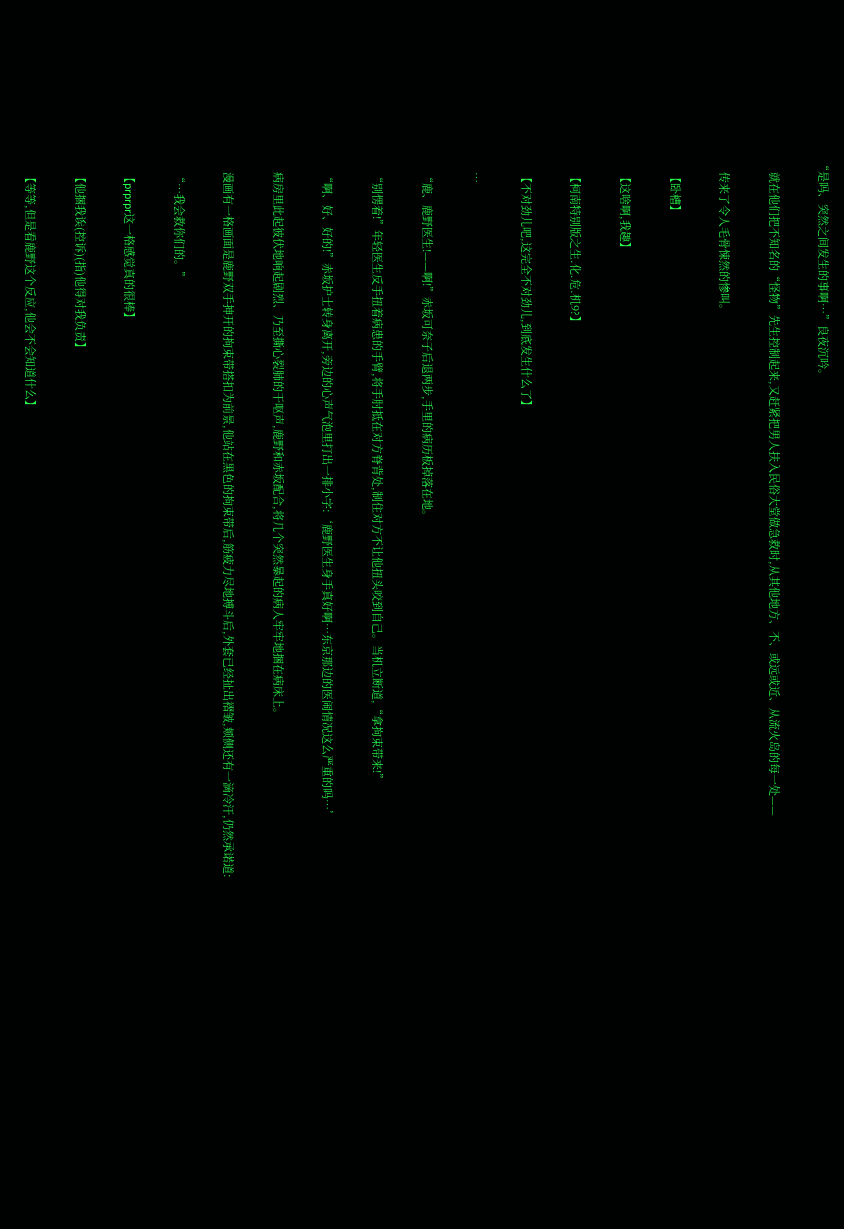“是吗、突然之间发生的事啊…”良夜沉吟。

    就在他们把不知名的“怪物”先生控制起来,又赶紧把男人扶入民俗大堂做急救时,从其他地方、不、或远或近、从流火岛的每一处——

    传来了令人毛骨悚然的惨叫。

    【卧槽】

    【这啥啊,我趣】

    【柯南特别版之生.化.危.机9?】

    【不对劲儿吧,这完全不对劲儿,到底发生什么了】

    …

    “鹿、鹿野医生!——啊!”赤坂可奈子后退两步,手里的病历板掉落在地。

    “别愣着!”年轻医生反手扭着病患的手臂,将手肘抵在对方脊背处,制住对方不让他扭头咬到自己。当机立断道,“拿拘束带来!”

    “啊、好、好的!”赤坂护士转身离开,旁边的心声气泡里打出一排小字:‘鹿野医生身手真好啊…东京那边的医闹情况这么严重的吗…’

    病房里此起彼伏地响起剧烈、乃至撕心裂肺的干呕声,鹿野和赤坂配合,将几个突然暴起的病人牢牢地捆在病床上。

    漫画有一格画面是鹿野双手抻开的拘束带搭扣为前景,他站在黑色的拘束带后,筋疲力尽地搏斗后,外套已经扯出褶皱,颊侧还有一滴冷汗,仍然承诺道:

    “…我会救你们的。”

    【prprpr这一格感觉真的很棒】

    【他捆我诶(控诉)(指)他得对我负责】

    【等等,但是看鹿野这个反应,他会不会知道什么】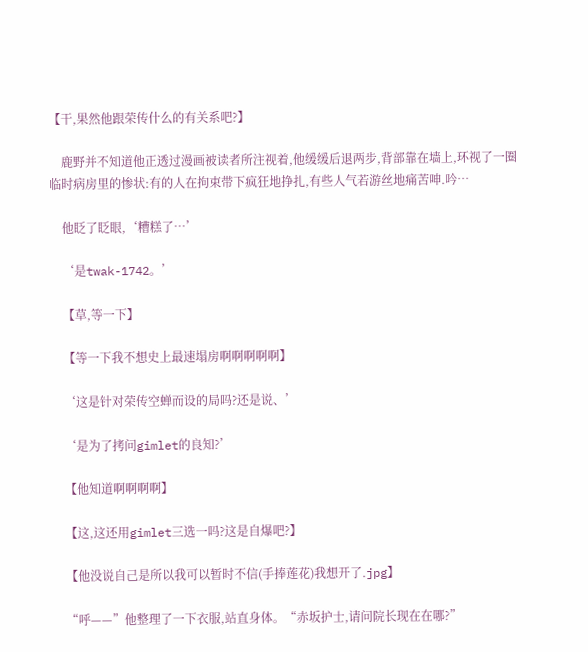【干,果然他跟荣传什么的有关系吧?】

    鹿野并不知道他正透过漫画被读者所注视着,他缓缓后退两步,背部靠在墙上,环视了一圈临时病房里的惨状:有的人在拘束带下疯狂地挣扎,有些人气若游丝地痛苦呻.吟…

    他眨了眨眼,‘糟糕了…’

    ‘是twak-1742。’

    【草,等一下】

    【等一下我不想史上最速塌房啊啊啊啊啊】

    ‘这是针对荣传空蝉而设的局吗?还是说、’

    ‘是为了拷问gimlet的良知?’

    【他知道啊啊啊啊】

    【这,这还用gimlet三选一吗?这是自爆吧?】

    【他没说自己是所以我可以暂时不信(手捧莲花)我想开了.jpg】

    “呼——”他整理了一下衣服,站直身体。“赤坂护士,请问院长现在在哪?”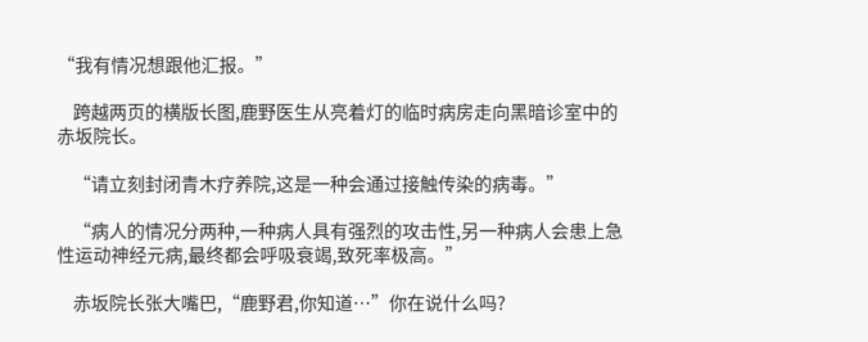“我有情况想跟他汇报。”

    跨越两页的横版长图,鹿野医生从亮着灯的临时病房走向黑暗诊室中的赤坂院长。

    “请立刻封闭青木疗养院,这是一种会通过接触传染的病毒。”

    “病人的情况分两种,一种病人具有强烈的攻击性,另一种病人会患上急性运动神经元病,最终都会呼吸衰竭,致死率极高。”

    赤坂院长张大嘴巴,“鹿野君,你知道…”你在说什么吗?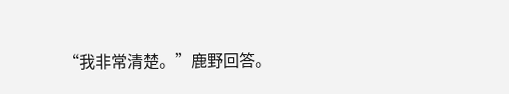“我非常清楚。”鹿野回答。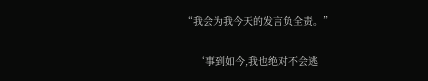“我会为我今天的发言负全责。”

    ‘事到如今,我也绝对不会逃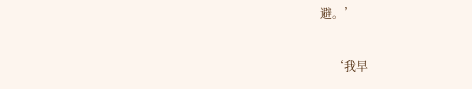避。’

    ‘我早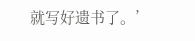就写好遗书了。’